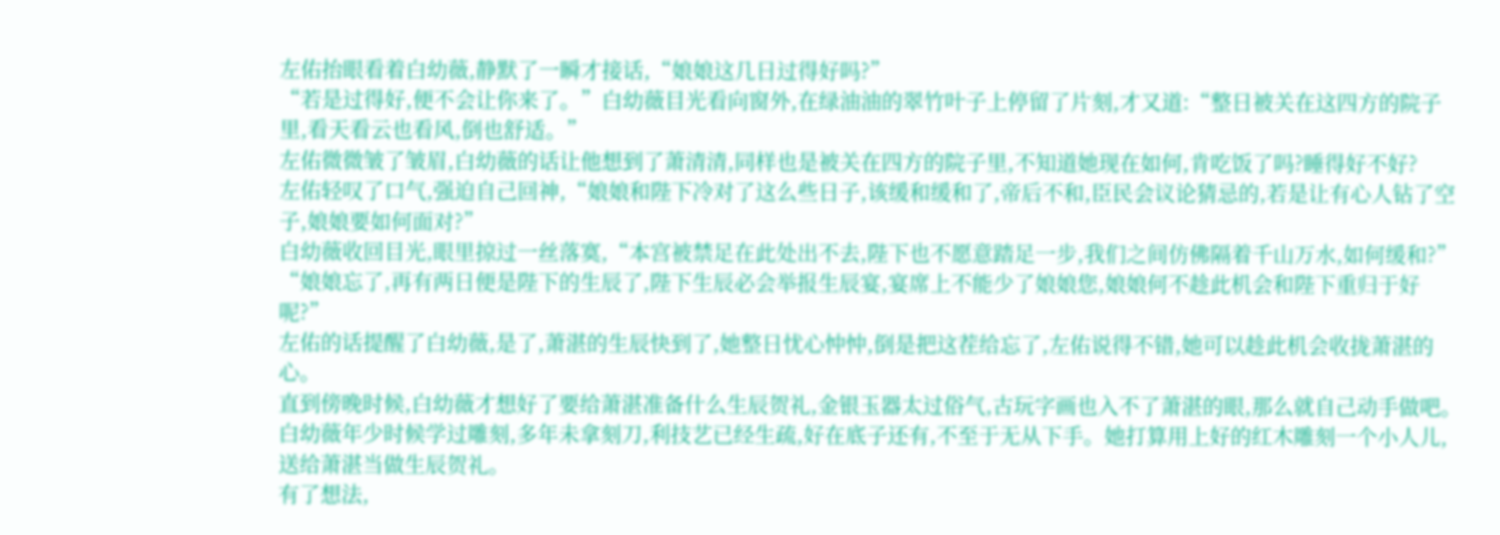左佑抬眼看着白幼薇,静默了一瞬才接话,“娘娘这几日过得好吗?”
“若是过得好,便不会让你来了。”白幼薇目光看向窗外,在绿油油的翠竹叶子上停留了片刻,才又道:“整日被关在这四方的院子里,看天看云也看风,倒也舒适。”
左佑微微皱了皱眉,白幼薇的话让他想到了萧清清,同样也是被关在四方的院子里,不知道她现在如何,肯吃饭了吗?睡得好不好?
左佑轻叹了口气,强迫自己回神,“娘娘和陛下冷对了这么些日子,该缓和缓和了,帝后不和,臣民会议论猜忌的,若是让有心人钻了空子,娘娘要如何面对?”
白幼薇收回目光,眼里掠过一丝落寞,“本宫被禁足在此处出不去,陛下也不愿意踏足一步,我们之间仿佛隔着千山万水,如何缓和?”
“娘娘忘了,再有两日便是陛下的生辰了,陛下生辰必会举报生辰宴,宴席上不能少了娘娘您,娘娘何不趁此机会和陛下重归于好呢?”
左佑的话提醒了白幼薇,是了,萧湛的生辰快到了,她整日忧心忡忡,倒是把这茬给忘了,左佑说得不错,她可以趁此机会收拢萧湛的心。
直到傍晚时候,白幼薇才想好了要给萧湛准备什么生辰贺礼,金银玉器太过俗气,古玩字画也入不了萧湛的眼,那么就自己动手做吧。
白幼薇年少时候学过雕刻,多年未拿刻刀,利技艺已经生疏,好在底子还有,不至于无从下手。她打算用上好的红木雕刻一个小人儿,送给萧湛当做生辰贺礼。
有了想法,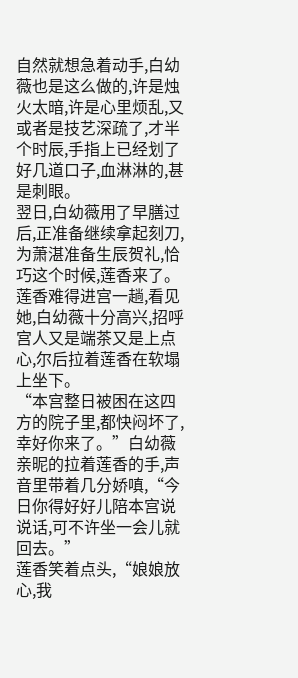自然就想急着动手,白幼薇也是这么做的,许是烛火太暗,许是心里烦乱,又或者是技艺深疏了,才半个时辰,手指上已经划了好几道口子,血淋淋的,甚是刺眼。
翌日,白幼薇用了早膳过后,正准备继续拿起刻刀,为萧湛准备生辰贺礼,恰巧这个时候,莲香来了。
莲香难得进宫一趟,看见她,白幼薇十分高兴,招呼宫人又是端茶又是上点心,尔后拉着莲香在软塌上坐下。
“本宫整日被困在这四方的院子里,都快闷坏了,幸好你来了。”白幼薇亲昵的拉着莲香的手,声音里带着几分娇嗔,“今日你得好好儿陪本宫说说话,可不许坐一会儿就回去。”
莲香笑着点头,“娘娘放心,我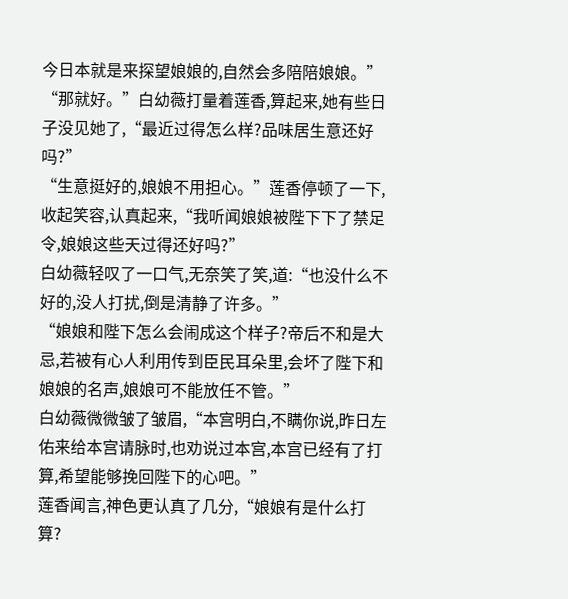今日本就是来探望娘娘的,自然会多陪陪娘娘。”
“那就好。”白幼薇打量着莲香,算起来,她有些日子没见她了,“最近过得怎么样?品味居生意还好吗?”
“生意挺好的,娘娘不用担心。”莲香停顿了一下,收起笑容,认真起来,“我听闻娘娘被陛下下了禁足令,娘娘这些天过得还好吗?”
白幼薇轻叹了一口气,无奈笑了笑,道:“也没什么不好的,没人打扰,倒是清静了许多。”
“娘娘和陛下怎么会闹成这个样子?帝后不和是大忌,若被有心人利用传到臣民耳朵里,会坏了陛下和娘娘的名声,娘娘可不能放任不管。”
白幼薇微微皱了皱眉,“本宫明白,不瞒你说,昨日左佑来给本宫请脉时,也劝说过本宫,本宫已经有了打算,希望能够挽回陛下的心吧。”
莲香闻言,神色更认真了几分,“娘娘有是什么打算?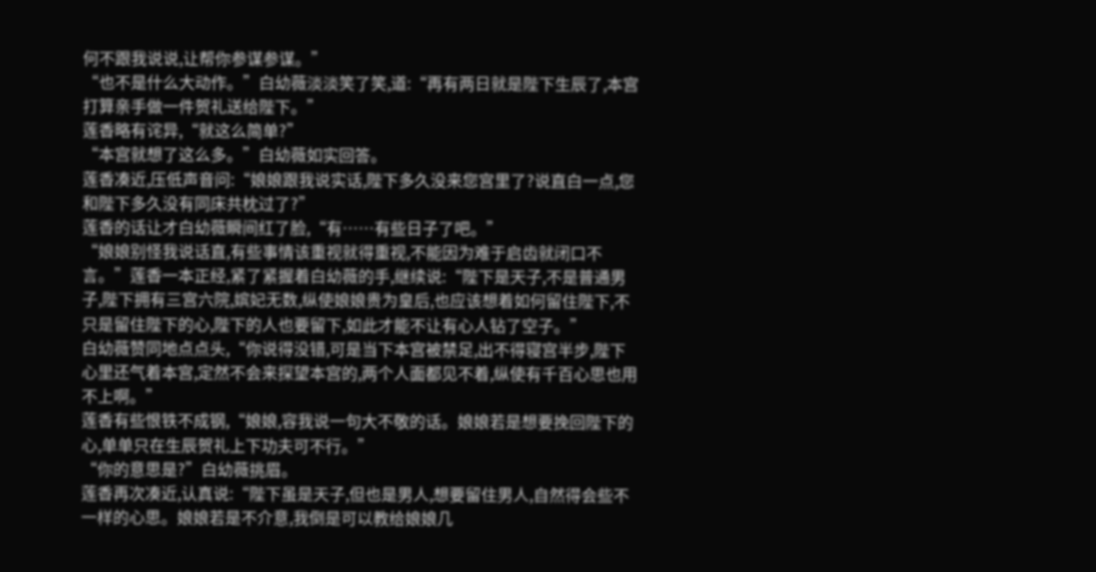何不跟我说说,让帮你参谋参谋。”
“也不是什么大动作。”白幼薇淡淡笑了笑,道:“再有两日就是陛下生辰了,本宫打算亲手做一件贺礼送给陛下。”
莲香略有诧异,“就这么简单?”
“本宫就想了这么多。”白幼薇如实回答。
莲香凑近,压低声音问:“娘娘跟我说实话,陛下多久没来您宫里了?说直白一点,您和陛下多久没有同床共枕过了?”
莲香的话让才白幼薇瞬间红了脸,“有……有些日子了吧。”
“娘娘别怪我说话直,有些事情该重视就得重视,不能因为难于启齿就闭口不言。”莲香一本正经,紧了紧握着白幼薇的手,继续说:“陛下是天子,不是普通男子,陛下拥有三宫六院,嫔妃无数,纵使娘娘贵为皇后,也应该想着如何留住陛下,不只是留住陛下的心,陛下的人也要留下,如此才能不让有心人钻了空子。”
白幼薇赞同地点点头,“你说得没错,可是当下本宫被禁足,出不得寝宫半步,陛下心里还气着本宫,定然不会来探望本宫的,两个人面都见不着,纵使有千百心思也用不上啊。”
莲香有些恨铁不成钢,“娘娘,容我说一句大不敬的话。娘娘若是想要挽回陛下的心,单单只在生辰贺礼上下功夫可不行。”
“你的意思是?”白幼薇挑眉。
莲香再次凑近,认真说:“陛下虽是天子,但也是男人,想要留住男人,自然得会些不一样的心思。娘娘若是不介意,我倒是可以教给娘娘几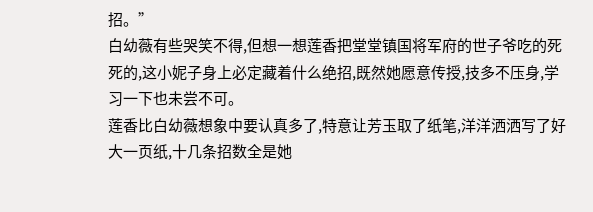招。”
白幼薇有些哭笑不得,但想一想莲香把堂堂镇国将军府的世子爷吃的死死的,这小妮子身上必定藏着什么绝招,既然她愿意传授,技多不压身,学习一下也未尝不可。
莲香比白幼薇想象中要认真多了,特意让芳玉取了纸笔,洋洋洒洒写了好大一页纸,十几条招数全是她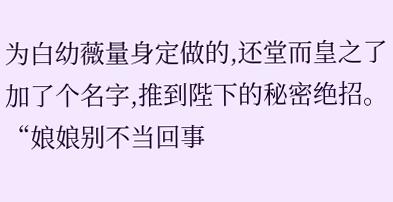为白幼薇量身定做的,还堂而皇之了加了个名字,推到陛下的秘密绝招。
“娘娘别不当回事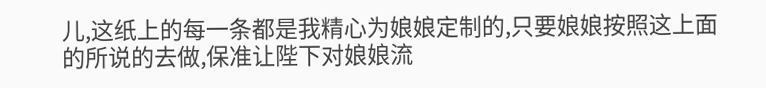儿,这纸上的每一条都是我精心为娘娘定制的,只要娘娘按照这上面的所说的去做,保准让陛下对娘娘流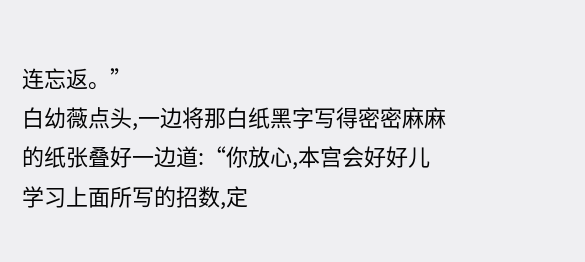连忘返。”
白幼薇点头,一边将那白纸黑字写得密密麻麻的纸张叠好一边道:“你放心,本宫会好好儿学习上面所写的招数,定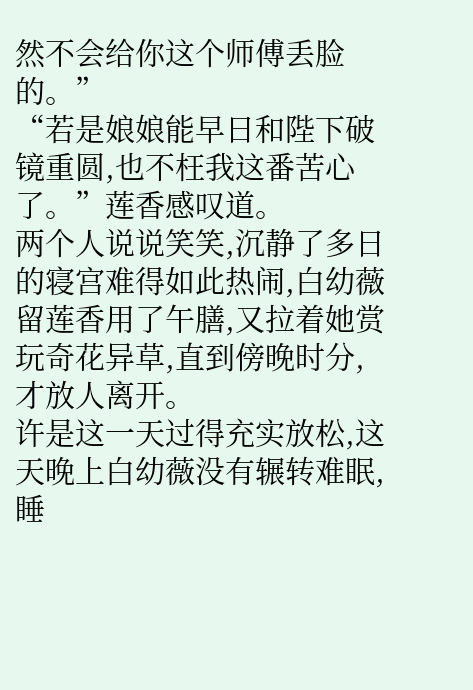然不会给你这个师傅丢脸的。”
“若是娘娘能早日和陛下破镜重圆,也不枉我这番苦心了。”莲香感叹道。
两个人说说笑笑,沉静了多日的寝宫难得如此热闹,白幼薇留莲香用了午膳,又拉着她赏玩奇花异草,直到傍晚时分,才放人离开。
许是这一天过得充实放松,这天晚上白幼薇没有辗转难眠,睡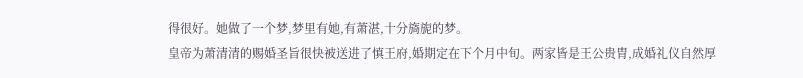得很好。她做了一个梦,梦里有她,有萧湛,十分旖旎的梦。
皇帝为萧清清的赐婚圣旨很快被送进了慎王府,婚期定在下个月中旬。两家皆是王公贵胄,成婚礼仪自然厚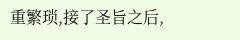重繁琐,接了圣旨之后,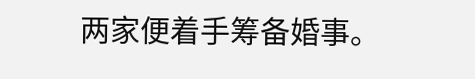两家便着手筹备婚事。